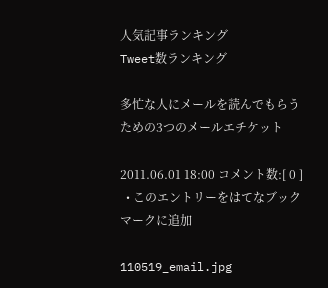人気記事ランキング
Tweet数ランキング

多忙な人にメールを読んでもらうための3つのメールエチケット

2011.06.01 18:00 コメント数:[ 0 ]
  • このエントリーをはてなブックマークに追加

110519_email.jpg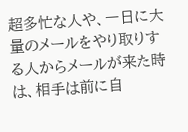超多忙な人や、一日に大量のメールをやり取りする人からメールが来た時は、相手は前に自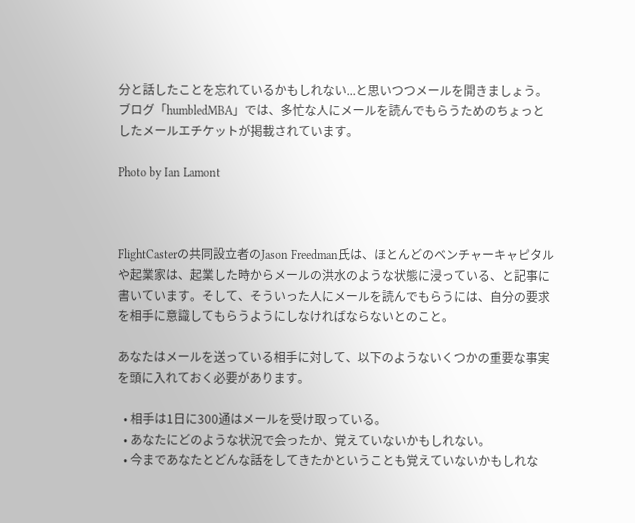分と話したことを忘れているかもしれない...と思いつつメールを開きましょう。ブログ「humbledMBA」では、多忙な人にメールを読んでもらうためのちょっとしたメールエチケットが掲載されています。

Photo by Ian Lamont



FlightCasterの共同設立者のJason Freedman氏は、ほとんどのベンチャーキャピタルや起業家は、起業した時からメールの洪水のような状態に浸っている、と記事に書いています。そして、そういった人にメールを読んでもらうには、自分の要求を相手に意識してもらうようにしなければならないとのこと。

あなたはメールを送っている相手に対して、以下のようないくつかの重要な事実を頭に入れておく必要があります。

  • 相手は1日に300通はメールを受け取っている。
  • あなたにどのような状況で会ったか、覚えていないかもしれない。
  • 今まであなたとどんな話をしてきたかということも覚えていないかもしれな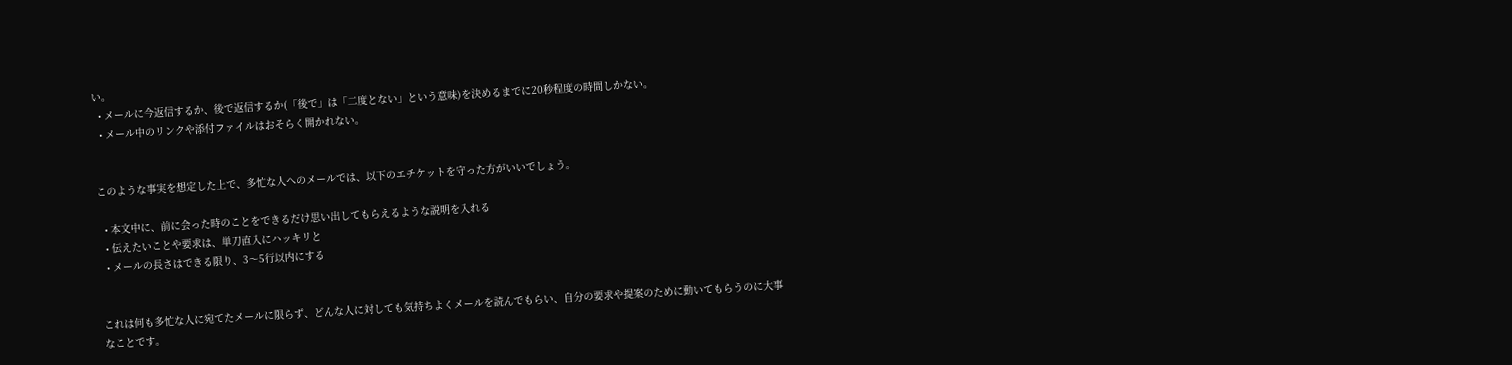い。
  • メールに今返信するか、後で返信するか(「後で」は「二度とない」という意味)を決めるまでに20秒程度の時間しかない。
  • メール中のリンクや添付ファイルはおそらく開かれない。


このような事実を想定した上で、多忙な人へのメールでは、以下のエチケットを守った方がいいでしょう。

  • 本文中に、前に会った時のことをできるだけ思い出してもらえるような説明を入れる
  • 伝えたいことや要求は、単刀直入にハッキリと
  • メールの長さはできる限り、3〜5行以内にする


これは何も多忙な人に宛てたメールに限らず、どんな人に対しても気持ちよくメールを読んでもらい、自分の要求や提案のために動いてもらうのに大事なことです。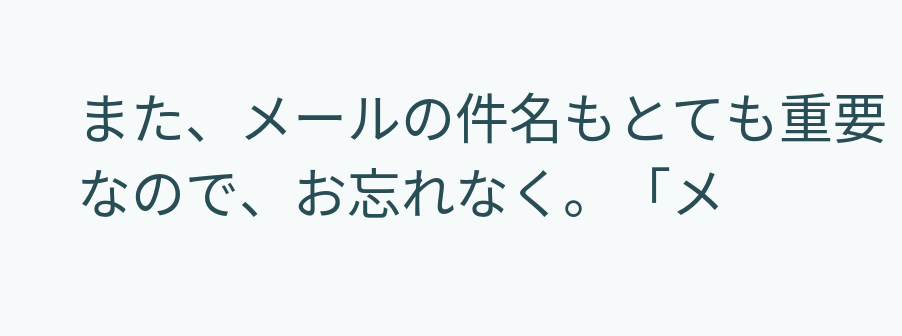また、メールの件名もとても重要なので、お忘れなく。「メ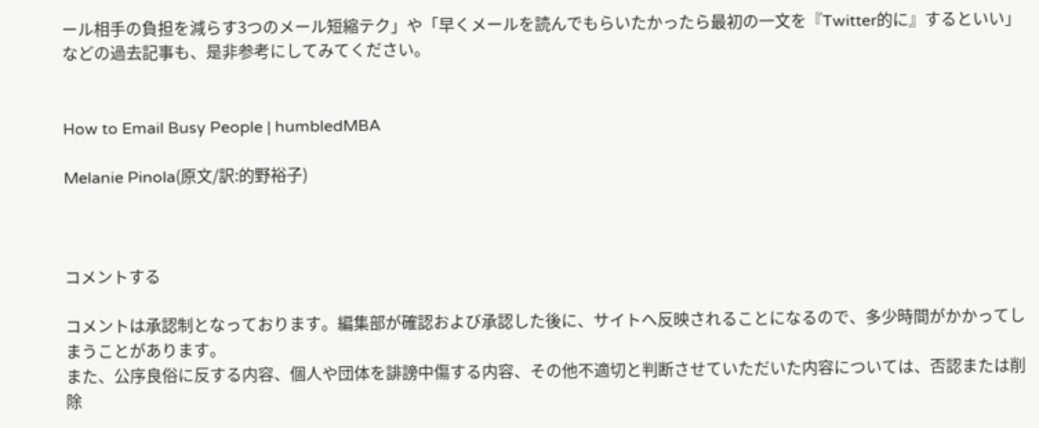ール相手の負担を減らす3つのメール短縮テク」や「早くメールを読んでもらいたかったら最初の一文を『Twitter的に』するといい」などの過去記事も、是非参考にしてみてください。


How to Email Busy People | humbledMBA

Melanie Pinola(原文/訳:的野裕子)



コメントする

コメントは承認制となっております。編集部が確認および承認した後に、サイトへ反映されることになるので、多少時間がかかってしまうことがあります。
また、公序良俗に反する内容、個人や団体を誹謗中傷する内容、その他不適切と判断させていただいた内容については、否認または削除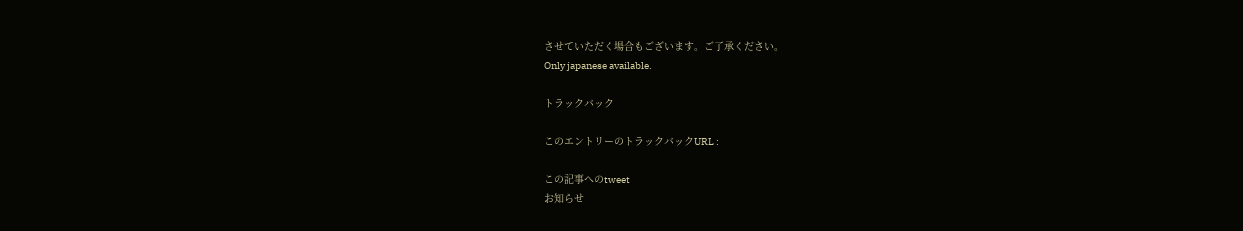させていただく場合もございます。ご了承ください。
Only japanese available.

トラックバック

このエントリーのトラックバックURL :

この記事へのtweet
お知らせ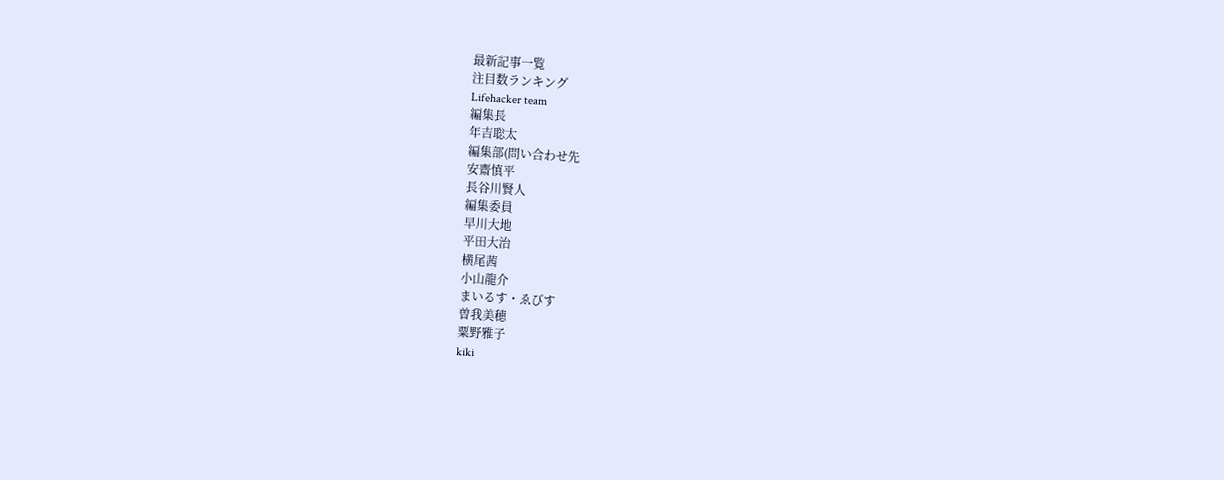最新記事一覧
注目数ランキング
Lifehacker team
編集長
年吉聡太
編集部(問い合わせ先
安齋慎平
長谷川賢人
編集委員
早川大地
平田大治
横尾茜
小山龍介
まいるす・ゑびす
曽我美穂
粟野雅子
kiki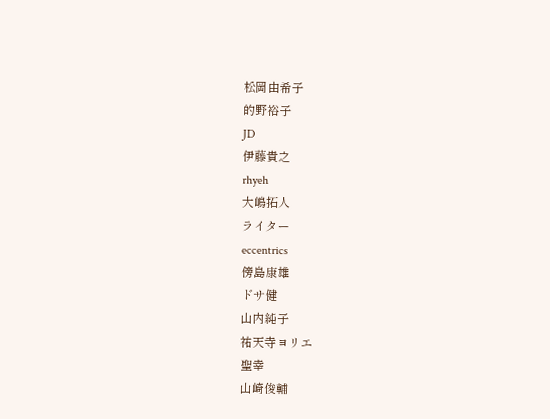松岡由希子
的野裕子
JD
伊藤貴之
rhyeh
大嶋拓人
ライター
eccentrics
傍島康雄
ドサ健
山内純子
祐天寺ヨリエ
聖幸
山崎俊輔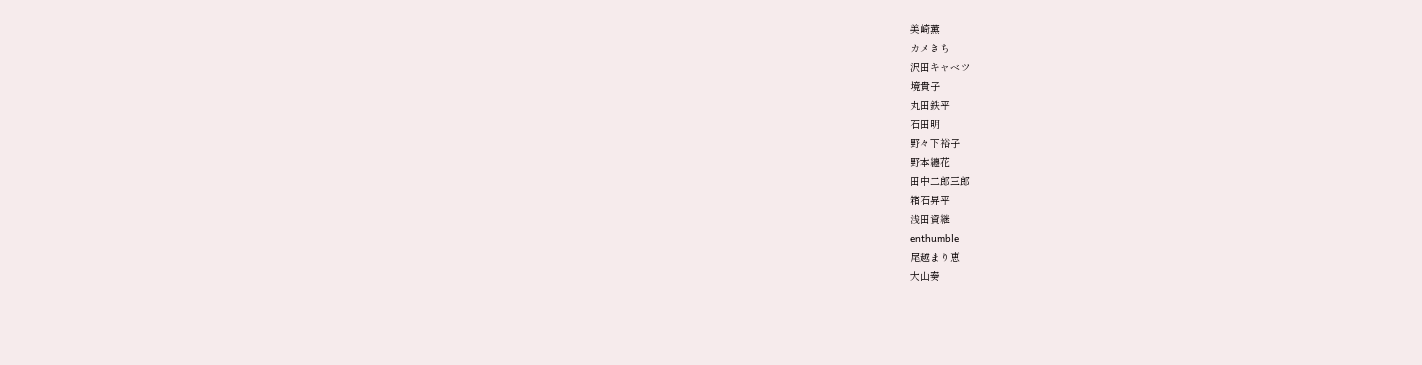美崎薫
カメきち
沢田キャベツ
境貴子
丸田鉄平
石田明
野々下裕子
野本纏花
田中二郎三郎
箱石昇平
浅田資継
enthumble
尾越まり恵
大山奏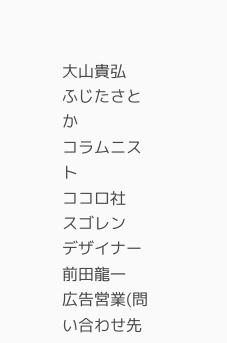大山貴弘
ふじたさとか
コラムニスト
ココロ社
スゴレン
デザイナー
前田龍一
広告営業(問い合わせ先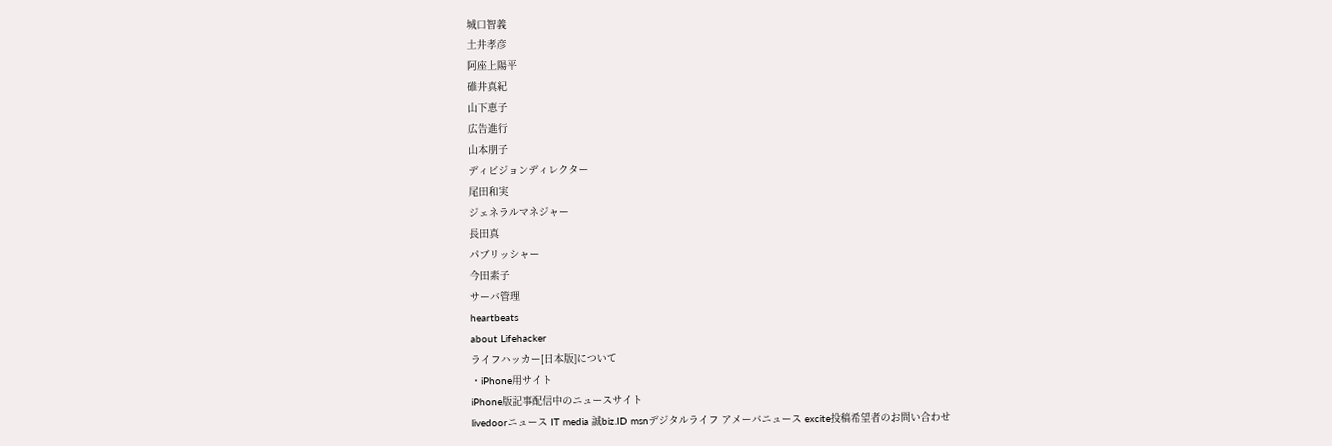城口智義
土井孝彦
阿座上陽平
碓井真紀
山下恵子
広告進行
山本朋子
ディビジョンディレクター
尾田和実
ジェネラルマネジャー
長田真
パブリッシャー
今田素子
サーバ管理
heartbeats
about Lifehacker
ライフハッカー[日本版]について
・iPhone用サイト
iPhone版記事配信中のニュースサイト
livedoorニュース IT media 誠biz.ID msnデジタルライフ アメーバニュース excite投稿希望者のお問い合わせ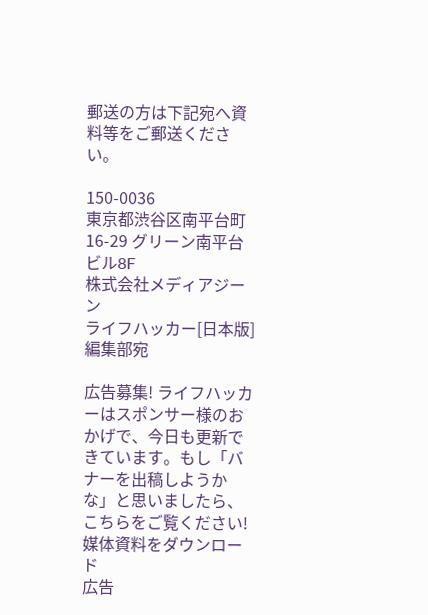郵送の方は下記宛へ資料等をご郵送ください。

150-0036
東京都渋谷区南平台町16-29 グリーン南平台ビル8F
株式会社メディアジーン
ライフハッカー[日本版]編集部宛

広告募集! ライフハッカーはスポンサー様のおかげで、今日も更新できています。もし「バナーを出稿しようかな」と思いましたら、こちらをご覧ください!
媒体資料をダウンロード
広告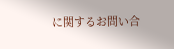に関するお問い合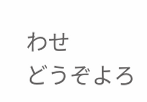わせ
どうぞよろ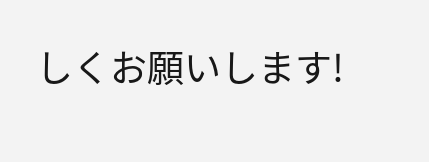しくお願いします!